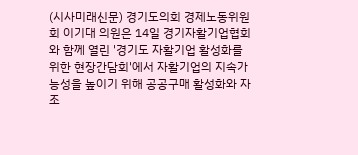(시사미래신문) 경기도의회 경제노동위원회 이기대 의원은 14일 경기자활기업협회와 함께 열린 '경기도 자활기업 활성화를 위한 현장간담회'에서 자활기업의 지속가능성을 높이기 위해 공공구매 활성화와 자조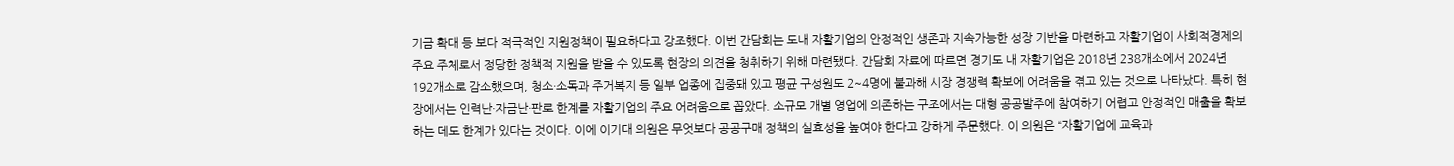기금 확대 등 보다 적극적인 지원정책이 필요하다고 강조했다. 이번 간담회는 도내 자활기업의 안정적인 생존과 지속가능한 성장 기반을 마련하고 자활기업이 사회적경제의 주요 주체로서 정당한 정책적 지원을 받을 수 있도록 현장의 의견을 청취하기 위해 마련됐다. 간담회 자료에 따르면 경기도 내 자활기업은 2018년 238개소에서 2024년 192개소로 감소했으며, 청소·소독과 주거복지 등 일부 업종에 집중돼 있고 평균 구성원도 2~4명에 불과해 시장 경쟁력 확보에 어려움을 겪고 있는 것으로 나타났다. 특히 현장에서는 인력난·자금난·판로 한계를 자활기업의 주요 어려움으로 꼽았다. 소규모 개별 영업에 의존하는 구조에서는 대형 공공발주에 참여하기 어렵고 안정적인 매출을 확보하는 데도 한계가 있다는 것이다. 이에 이기대 의원은 무엇보다 공공구매 정책의 실효성을 높여야 한다고 강하게 주문했다. 이 의원은 “자활기업에 교육과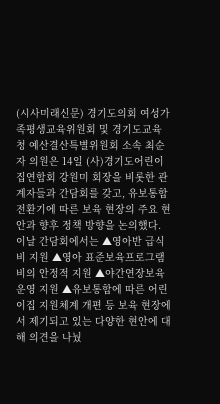(시사미래신문) 경기도의회 여성가족평생교육위원회 및 경기도교육청 예산결산특별위원회 소속 최순자 의원은 14일 (사)경기도어린이집연합회 강원미 회장을 비롯한 관계자들과 간담회를 갖고, 유보통합 전환기에 따른 보육 현장의 주요 현안과 향후 정책 방향을 논의했다. 이날 간담회에서는 ▲영아반 급식비 지원 ▲영아 표준보육프로그램비의 안정적 지원 ▲야간연장보육 운영 지원 ▲유보통합에 따른 어린이집 지원체계 개편 등 보육 현장에서 제기되고 있는 다양한 현안에 대해 의견을 나눴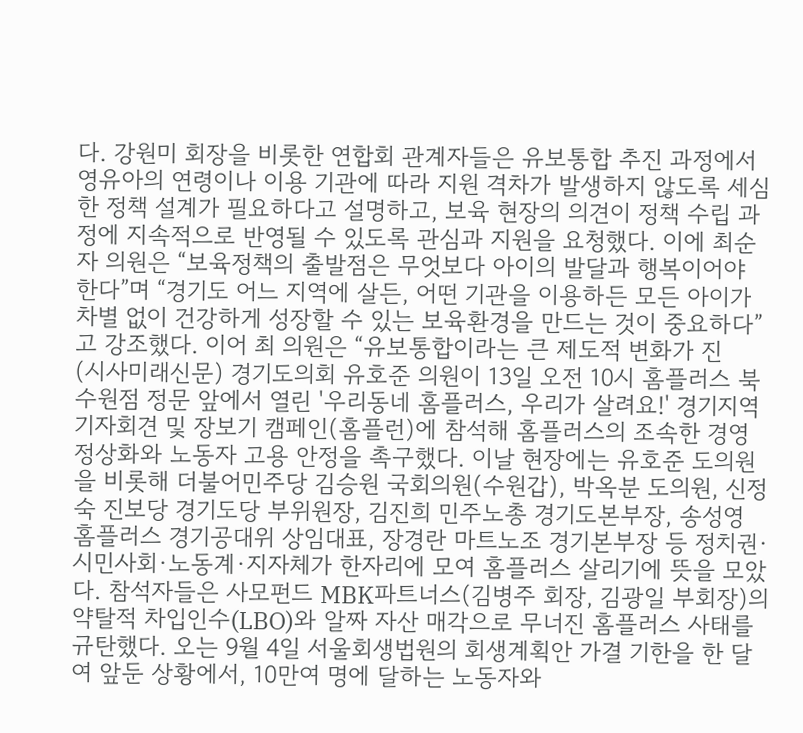다. 강원미 회장을 비롯한 연합회 관계자들은 유보통합 추진 과정에서 영유아의 연령이나 이용 기관에 따라 지원 격차가 발생하지 않도록 세심한 정책 설계가 필요하다고 설명하고, 보육 현장의 의견이 정책 수립 과정에 지속적으로 반영될 수 있도록 관심과 지원을 요청했다. 이에 최순자 의원은 “보육정책의 출발점은 무엇보다 아이의 발달과 행복이어야 한다”며 “경기도 어느 지역에 살든, 어떤 기관을 이용하든 모든 아이가 차별 없이 건강하게 성장할 수 있는 보육환경을 만드는 것이 중요하다”고 강조했다. 이어 최 의원은 “유보통합이라는 큰 제도적 변화가 진
(시사미래신문) 경기도의회 유호준 의원이 13일 오전 10시 홈플러스 북수원점 정문 앞에서 열린 '우리동네 홈플러스, 우리가 살려요!' 경기지역 기자회견 및 장보기 캠페인(홈플런)에 참석해 홈플러스의 조속한 경영 정상화와 노동자 고용 안정을 촉구했다. 이날 현장에는 유호준 도의원을 비롯해 더불어민주당 김승원 국회의원(수원갑), 박옥분 도의원, 신정숙 진보당 경기도당 부위원장, 김진희 민주노총 경기도본부장, 송성영 홈플러스 경기공대위 상임대표, 장경란 마트노조 경기본부장 등 정치권·시민사회·노동계·지자체가 한자리에 모여 홈플러스 살리기에 뜻을 모았다. 참석자들은 사모펀드 MBK파트너스(김병주 회장, 김광일 부회장)의 약탈적 차입인수(LBO)와 알짜 자산 매각으로 무너진 홈플러스 사태를 규탄했다. 오는 9월 4일 서울회생법원의 회생계획안 가결 기한을 한 달여 앞둔 상황에서, 10만여 명에 달하는 노동자와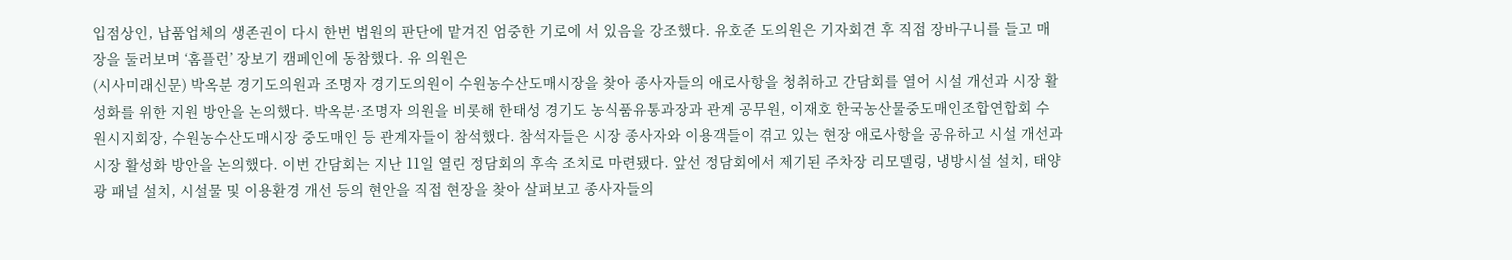입점상인, 납품업체의 생존권이 다시 한번 법원의 판단에 맡겨진 엄중한 기로에 서 있음을 강조했다. 유호준 도의원은 기자회견 후 직접 장바구니를 들고 매장을 둘러보며 ‘홈플런’ 장보기 캠페인에 동참했다. 유 의원은
(시사미래신문) 박옥분 경기도의원과 조명자 경기도의원이 수원농수산도매시장을 찾아 종사자들의 애로사항을 청취하고 간담회를 열어 시설 개선과 시장 활성화를 위한 지원 방안을 논의했다. 박옥분·조명자 의원을 비롯해 한태성 경기도 농식품유통과장과 관계 공무원, 이재호 한국농산물중도매인조합연합회 수원시지회장, 수원농수산도매시장 중도매인 등 관계자들이 참석했다. 참석자들은 시장 종사자와 이용객들이 겪고 있는 현장 애로사항을 공유하고 시설 개선과 시장 활성화 방안을 논의했다. 이번 간담회는 지난 11일 열린 정담회의 후속 조치로 마련됐다. 앞선 정담회에서 제기된 주차장 리모델링, 냉방시설 설치, 태양광 패널 설치, 시설물 및 이용환경 개선 등의 현안을 직접 현장을 찾아 살펴보고 종사자들의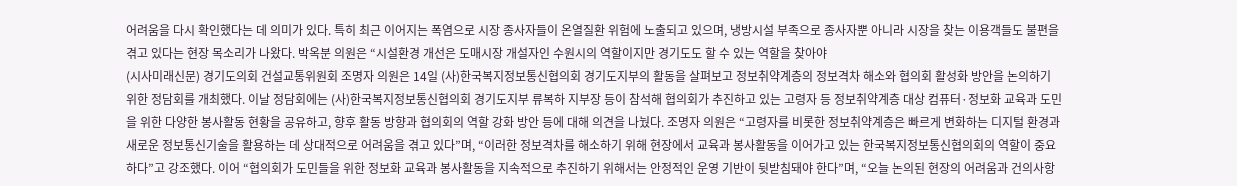어려움을 다시 확인했다는 데 의미가 있다. 특히 최근 이어지는 폭염으로 시장 종사자들이 온열질환 위험에 노출되고 있으며, 냉방시설 부족으로 종사자뿐 아니라 시장을 찾는 이용객들도 불편을 겪고 있다는 현장 목소리가 나왔다. 박옥분 의원은 “시설환경 개선은 도매시장 개설자인 수원시의 역할이지만 경기도도 할 수 있는 역할을 찾아야
(시사미래신문) 경기도의회 건설교통위원회 조명자 의원은 14일 (사)한국복지정보통신협의회 경기도지부의 활동을 살펴보고 정보취약계층의 정보격차 해소와 협의회 활성화 방안을 논의하기 위한 정담회를 개최했다. 이날 정담회에는 (사)한국복지정보통신협의회 경기도지부 류복하 지부장 등이 참석해 협의회가 추진하고 있는 고령자 등 정보취약계층 대상 컴퓨터·정보화 교육과 도민을 위한 다양한 봉사활동 현황을 공유하고, 향후 활동 방향과 협의회의 역할 강화 방안 등에 대해 의견을 나눴다. 조명자 의원은 “고령자를 비롯한 정보취약계층은 빠르게 변화하는 디지털 환경과 새로운 정보통신기술을 활용하는 데 상대적으로 어려움을 겪고 있다”며, “이러한 정보격차를 해소하기 위해 현장에서 교육과 봉사활동을 이어가고 있는 한국복지정보통신협의회의 역할이 중요하다”고 강조했다. 이어 “협의회가 도민들을 위한 정보화 교육과 봉사활동을 지속적으로 추진하기 위해서는 안정적인 운영 기반이 뒷받침돼야 한다”며, “오늘 논의된 현장의 어려움과 건의사항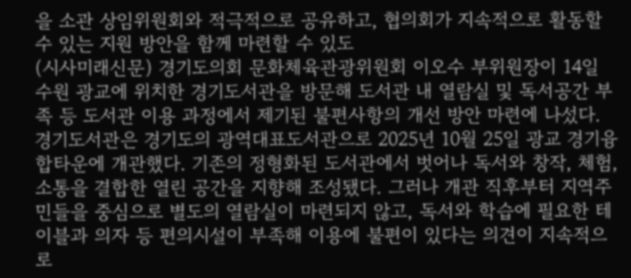을 소관 상임위원회와 적극적으로 공유하고, 협의회가 지속적으로 활동할 수 있는 지원 방안을 함께 마련할 수 있도
(시사미래신문) 경기도의회 문화체육관광위원회 이오수 부위원장이 14일 수원 광교에 위치한 경기도서관을 방문해 도서관 내 열람실 및 독서공간 부족 등 도서관 이용 과정에서 제기된 불편사항의 개선 방안 마련에 나섰다. 경기도서관은 경기도의 광역대표도서관으로 2025년 10월 25일 광교 경기융합타운에 개관했다. 기존의 정형화된 도서관에서 벗어나 독서와 창작, 체험, 소통을 결합한 열린 공간을 지향해 조성됐다. 그러나 개관 직후부터 지역주민들을 중심으로 별도의 열람실이 마련되지 않고, 독서와 학습에 필요한 테이블과 의자 등 편의시설이 부족해 이용에 불편이 있다는 의견이 지속적으로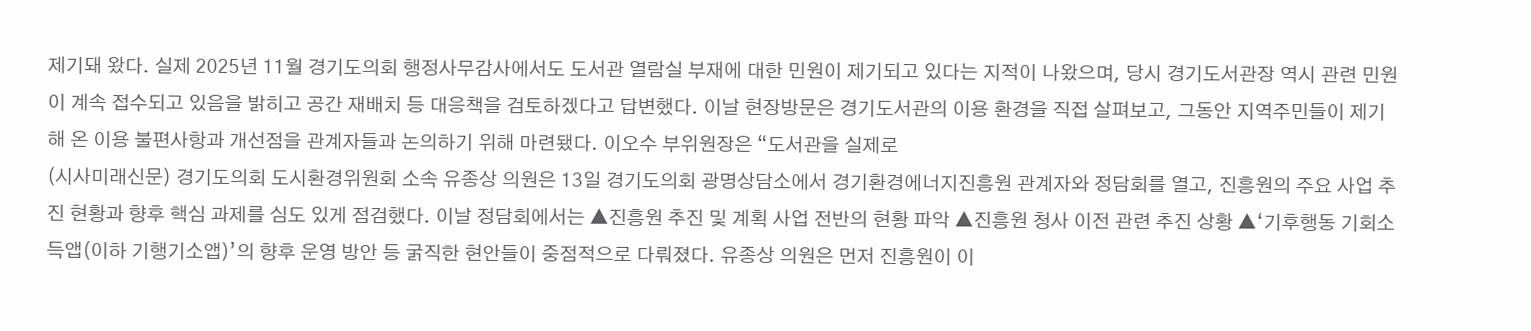제기돼 왔다. 실제 2025년 11월 경기도의회 행정사무감사에서도 도서관 열람실 부재에 대한 민원이 제기되고 있다는 지적이 나왔으며, 당시 경기도서관장 역시 관련 민원이 계속 접수되고 있음을 밝히고 공간 재배치 등 대응책을 검토하겠다고 답변했다. 이날 현장방문은 경기도서관의 이용 환경을 직접 살펴보고, 그동안 지역주민들이 제기해 온 이용 불편사항과 개선점을 관계자들과 논의하기 위해 마련됐다. 이오수 부위원장은 “도서관을 실제로
(시사미래신문) 경기도의회 도시환경위원회 소속 유종상 의원은 13일 경기도의회 광명상담소에서 경기환경에너지진흥원 관계자와 정담회를 열고, 진흥원의 주요 사업 추진 현황과 향후 핵심 과제를 심도 있게 점검했다. 이날 정담회에서는 ▲진흥원 추진 및 계획 사업 전반의 현황 파악 ▲진흥원 청사 이전 관련 추진 상황 ▲‘기후행동 기회소득앱(이하 기행기소앱)’의 향후 운영 방안 등 굵직한 현안들이 중점적으로 다뤄졌다. 유종상 의원은 먼저 진흥원이 이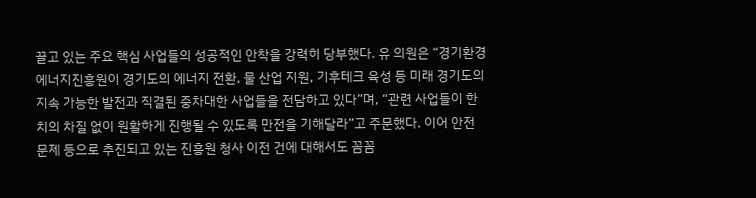끌고 있는 주요 핵심 사업들의 성공적인 안착을 강력히 당부했다. 유 의원은 “경기환경에너지진흥원이 경기도의 에너지 전환, 물 산업 지원, 기후테크 육성 등 미래 경기도의 지속 가능한 발전과 직결된 중차대한 사업들을 전담하고 있다”며, “관련 사업들이 한 치의 차질 없이 원활하게 진행될 수 있도록 만전을 기해달라”고 주문했다. 이어 안전 문제 등으로 추진되고 있는 진흥원 청사 이전 건에 대해서도 꼼꼼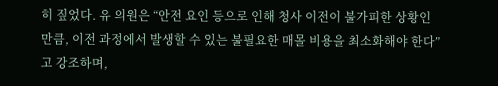히 짚었다. 유 의원은 “안전 요인 등으로 인해 청사 이전이 불가피한 상황인 만큼, 이전 과정에서 발생할 수 있는 불필요한 매몰 비용을 최소화해야 한다”고 강조하며,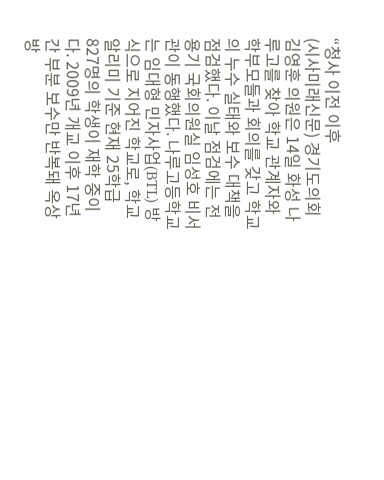“청사 이전 이후
(시사미래신문) 경기도의회 김영훈 의원은 14일 화성 나루고를 찾아 학교 관계자와 학부모들과 회의를 갖고 학교의 누수 실태와 보수 대책을 점검했다. 이날 점검에는 전용기 국회의원실 임성호 비서관이 동행했다. 나루고등학교는 임대형 민자사업(BTL) 방식으로 지어진 학교로, 학교알리미 기준 현재 25학급 827명의 학생이 재학 중이다. 2009년 개교 이후 17년간 부분 보수만 반복돼 옥상 방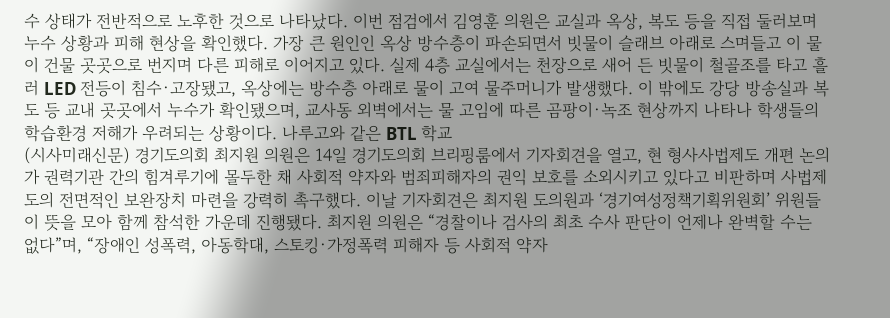수 상태가 전반적으로 노후한 것으로 나타났다. 이번 점검에서 김영훈 의원은 교실과 옥상, 복도 등을 직접 둘러보며 누수 상황과 피해 현상을 확인했다. 가장 큰 원인인 옥상 방수층이 파손되면서 빗물이 슬래브 아래로 스며들고 이 물이 건물 곳곳으로 번지며 다른 피해로 이어지고 있다. 실제 4층 교실에서는 천장으로 새어 든 빗물이 철골조를 타고 흘러 LED 전등이 침수·고장됐고, 옥상에는 방수층 아래로 물이 고여 물주머니가 발생했다. 이 밖에도 강당 방송실과 복도 등 교내 곳곳에서 누수가 확인됐으며, 교사동 외벽에서는 물 고임에 따른 곰팡이·녹조 현상까지 나타나 학생들의 학습환경 저해가 우려되는 상황이다. 나루고와 같은 BTL 학교
(시사미래신문) 경기도의회 최지원 의원은 14일 경기도의회 브리핑룸에서 기자회견을 열고, 현 형사사법제도 개편 논의가 권력기관 간의 힘겨루기에 몰두한 채 사회적 약자와 범죄피해자의 권익 보호를 소외시키고 있다고 비판하며 사법제도의 전면적인 보완장치 마련을 강력히 촉구했다. 이날 기자회견은 최지원 도의원과 ‘경기여성정책기획위원회’ 위원들이 뜻을 모아 함께 참석한 가운데 진행됐다. 최지원 의원은 “경찰이나 검사의 최초 수사 판단이 언제나 완벽할 수는 없다”며, “장애인 성폭력, 아동학대, 스토킹·가정폭력 피해자 등 사회적 약자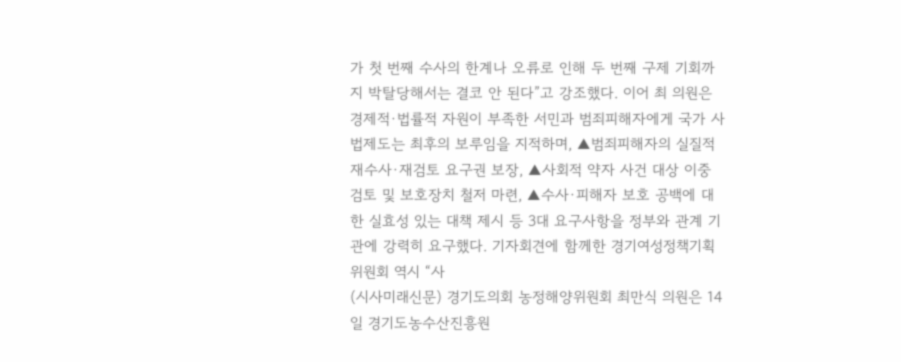가 첫 번째 수사의 한계나 오류로 인해 두 번째 구제 기회까지 박탈당해서는 결코 안 된다”고 강조했다. 이어 최 의원은 경제적·법률적 자원이 부족한 서민과 범죄피해자에게 국가 사법제도는 최후의 보루임을 지적하며, ▲범죄피해자의 실질적 재수사·재검토 요구권 보장, ▲사회적 약자 사건 대상 이중 검토 및 보호장치 철저 마련, ▲수사·피해자 보호 공백에 대한 실효성 있는 대책 제시 등 3대 요구사항을 정부와 관계 기관에 강력히 요구했다. 기자회견에 함께한 경기여성정책기획위원회 역시 “사
(시사미래신문) 경기도의회 농정해양위원회 최만식 의원은 14일 경기도농수산진흥원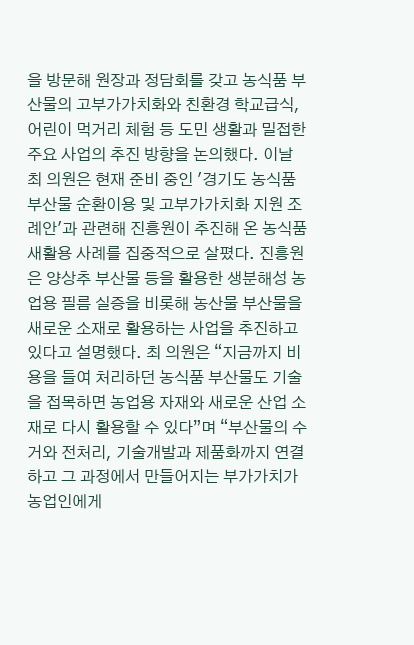을 방문해 원장과 정담회를 갖고 농식품 부산물의 고부가가치화와 친환경 학교급식, 어린이 먹거리 체험 등 도민 생활과 밀접한 주요 사업의 추진 방향을 논의했다. 이날 최 의원은 현재 준비 중인 '경기도 농식품 부산물 순환이용 및 고부가가치화 지원 조례안'과 관련해 진흥원이 추진해 온 농식품 새활용 사례를 집중적으로 살폈다. 진흥원은 양상추 부산물 등을 활용한 생분해성 농업용 필름 실증을 비롯해 농산물 부산물을 새로운 소재로 활용하는 사업을 추진하고 있다고 설명했다. 최 의원은 “지금까지 비용을 들여 처리하던 농식품 부산물도 기술을 접목하면 농업용 자재와 새로운 산업 소재로 다시 활용할 수 있다”며 “부산물의 수거와 전처리, 기술개발과 제품화까지 연결하고 그 과정에서 만들어지는 부가가치가 농업인에게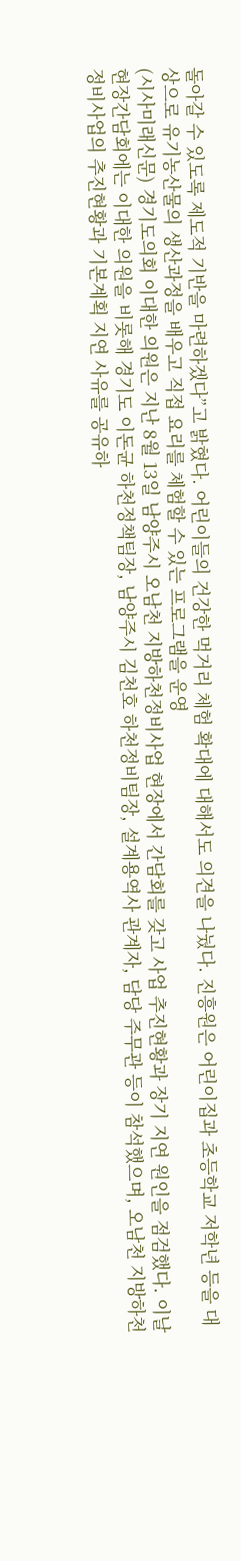돌아갈 수 있도록 제도적 기반을 마련하겠다”고 밝혔다. 어린이들의 건강한 먹거리 체험 확대에 대해서도 의견을 나눴다. 진흥원은 어린이집과 초등학교 저학년 등을 대상으로 유기농산물의 생산과정을 배우고 직접 요리를 체험할 수 있는 프로그램을 운영
(시사미래신문) 경기도의회 이대한 의원은 지난 8월 13일 남양주시 오남천 지방하천정비사업 현장에서 간담회를 갖고 사업 추진현황과 장기 지연 원인을 점검했다. 이날 현장간담회에는 이대한 의원을 비롯해 경기도 이돈균 하천정책팀장, 남양주시 김천호 하천정비팀장, 설계용역사 관계자, 담당 주무관 등이 참석했으며, 오남천 지방하천정비사업의 추진현황과 기본계획 지연 사유를 공유하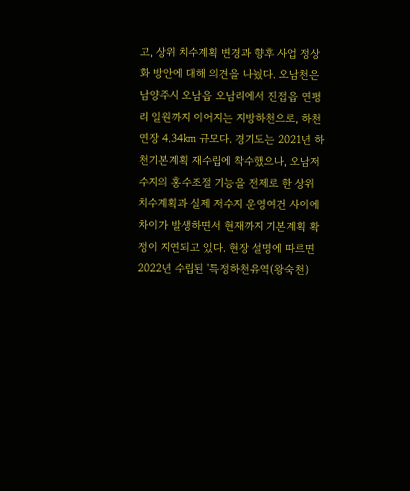고, 상위 치수계획 변경과 향후 사업 정상화 방안에 대해 의견을 나눴다. 오남천은 남양주시 오남읍 오남리에서 진접읍 연평리 일원까지 이어지는 지방하천으로, 하천연장 4.34㎞ 규모다. 경기도는 2021년 하천기본계획 재수립에 착수했으나, 오남저수지의 홍수조절 기능을 전제로 한 상위 치수계획과 실제 저수지 운영여건 사이에 차이가 발생하면서 현재까지 기본계획 확정이 지연되고 있다. 현장 설명에 따르면 2022년 수립된 '특정하천유역(왕숙천)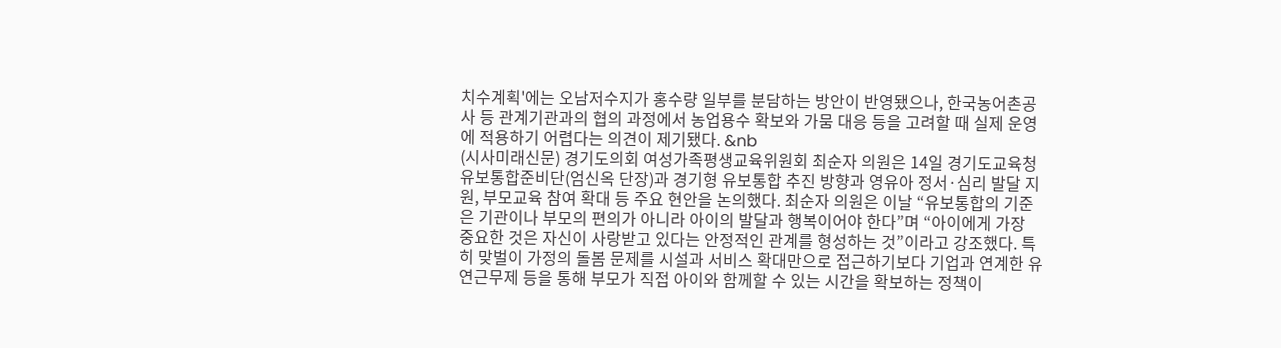치수계획'에는 오남저수지가 홍수량 일부를 분담하는 방안이 반영됐으나, 한국농어촌공사 등 관계기관과의 협의 과정에서 농업용수 확보와 가뭄 대응 등을 고려할 때 실제 운영에 적용하기 어렵다는 의견이 제기됐다. &nb
(시사미래신문) 경기도의회 여성가족평생교육위원회 최순자 의원은 14일 경기도교육청 유보통합준비단(엄신옥 단장)과 경기형 유보통합 추진 방향과 영유아 정서·심리 발달 지원, 부모교육 참여 확대 등 주요 현안을 논의했다. 최순자 의원은 이날 “유보통합의 기준은 기관이나 부모의 편의가 아니라 아이의 발달과 행복이어야 한다”며 “아이에게 가장 중요한 것은 자신이 사랑받고 있다는 안정적인 관계를 형성하는 것”이라고 강조했다. 특히 맞벌이 가정의 돌봄 문제를 시설과 서비스 확대만으로 접근하기보다 기업과 연계한 유연근무제 등을 통해 부모가 직접 아이와 함께할 수 있는 시간을 확보하는 정책이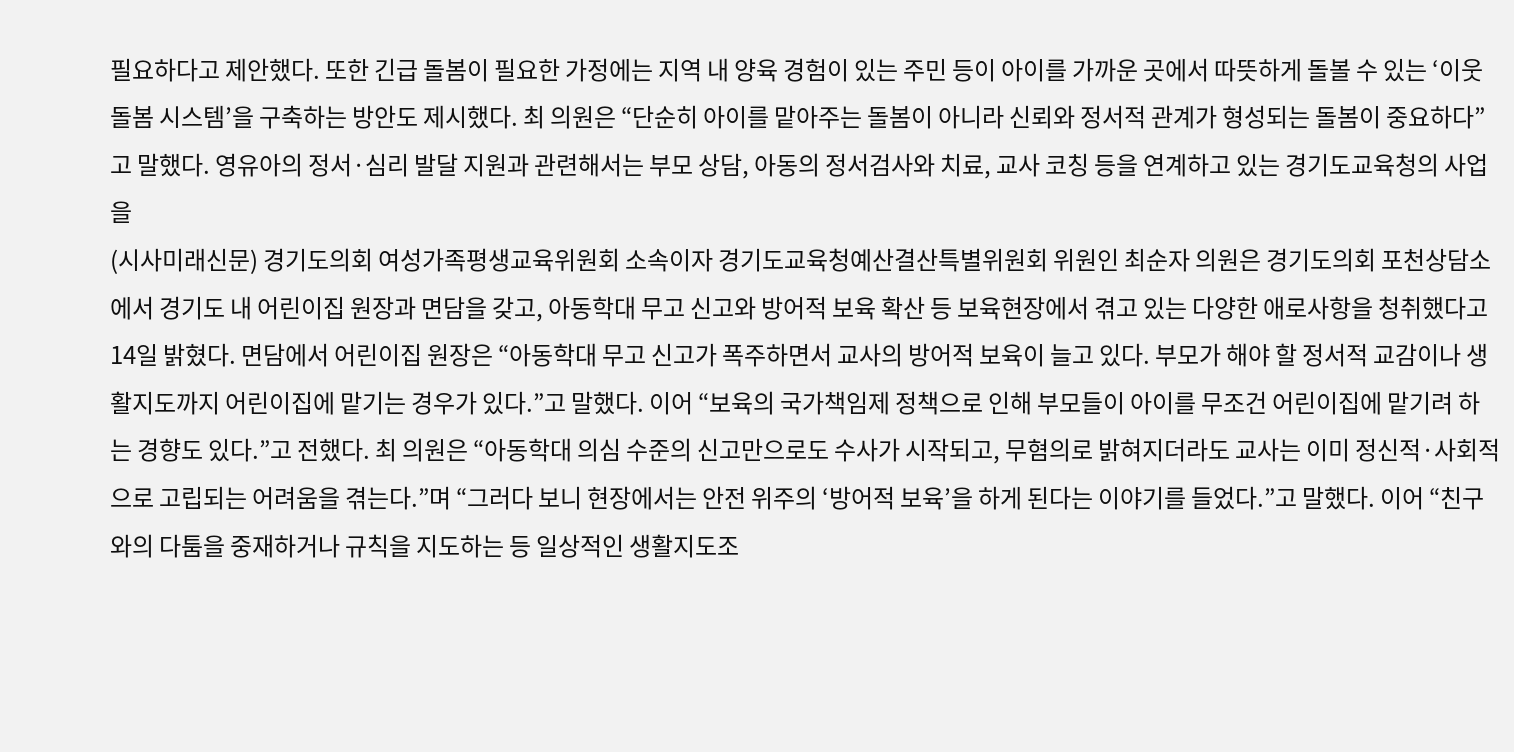필요하다고 제안했다. 또한 긴급 돌봄이 필요한 가정에는 지역 내 양육 경험이 있는 주민 등이 아이를 가까운 곳에서 따뜻하게 돌볼 수 있는 ‘이웃돌봄 시스템’을 구축하는 방안도 제시했다. 최 의원은 “단순히 아이를 맡아주는 돌봄이 아니라 신뢰와 정서적 관계가 형성되는 돌봄이 중요하다”고 말했다. 영유아의 정서·심리 발달 지원과 관련해서는 부모 상담, 아동의 정서검사와 치료, 교사 코칭 등을 연계하고 있는 경기도교육청의 사업을
(시사미래신문) 경기도의회 여성가족평생교육위원회 소속이자 경기도교육청예산결산특별위원회 위원인 최순자 의원은 경기도의회 포천상담소에서 경기도 내 어린이집 원장과 면담을 갖고, 아동학대 무고 신고와 방어적 보육 확산 등 보육현장에서 겪고 있는 다양한 애로사항을 청취했다고 14일 밝혔다. 면담에서 어린이집 원장은 “아동학대 무고 신고가 폭주하면서 교사의 방어적 보육이 늘고 있다. 부모가 해야 할 정서적 교감이나 생활지도까지 어린이집에 맡기는 경우가 있다.”고 말했다. 이어 “보육의 국가책임제 정책으로 인해 부모들이 아이를 무조건 어린이집에 맡기려 하는 경향도 있다.”고 전했다. 최 의원은 “아동학대 의심 수준의 신고만으로도 수사가 시작되고, 무혐의로 밝혀지더라도 교사는 이미 정신적·사회적으로 고립되는 어려움을 겪는다.”며 “그러다 보니 현장에서는 안전 위주의 ‘방어적 보육’을 하게 된다는 이야기를 들었다.”고 말했다. 이어 “친구와의 다툼을 중재하거나 규칙을 지도하는 등 일상적인 생활지도조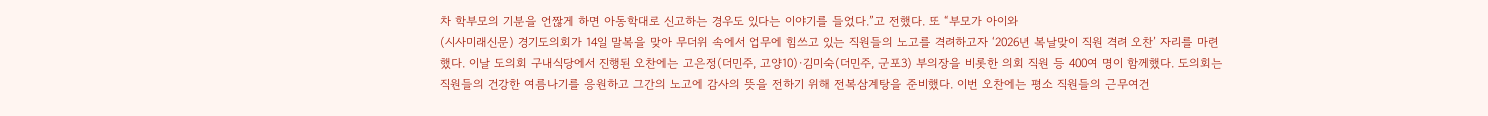차 학부모의 기분을 언짢게 하면 아동학대로 신고하는 경우도 있다는 이야기를 들었다.”고 전했다. 또 “부모가 아이와
(시사미래신문) 경기도의회가 14일 말복을 맞아 무더위 속에서 업무에 힘쓰고 있는 직원들의 노고를 격려하고자 ‘2026년 복날맞이 직원 격려 오찬’ 자리를 마련했다. 이날 도의회 구내식당에서 진행된 오찬에는 고은정(더민주, 고양10)·김미숙(더민주, 군포3) 부의장을 비롯한 의회 직원 등 400여 명이 함께했다. 도의회는 직원들의 건강한 여름나기를 응원하고 그간의 노고에 감사의 뜻을 전하기 위해 전복삼계탕을 준비했다. 이번 오찬에는 평소 직원들의 근무여건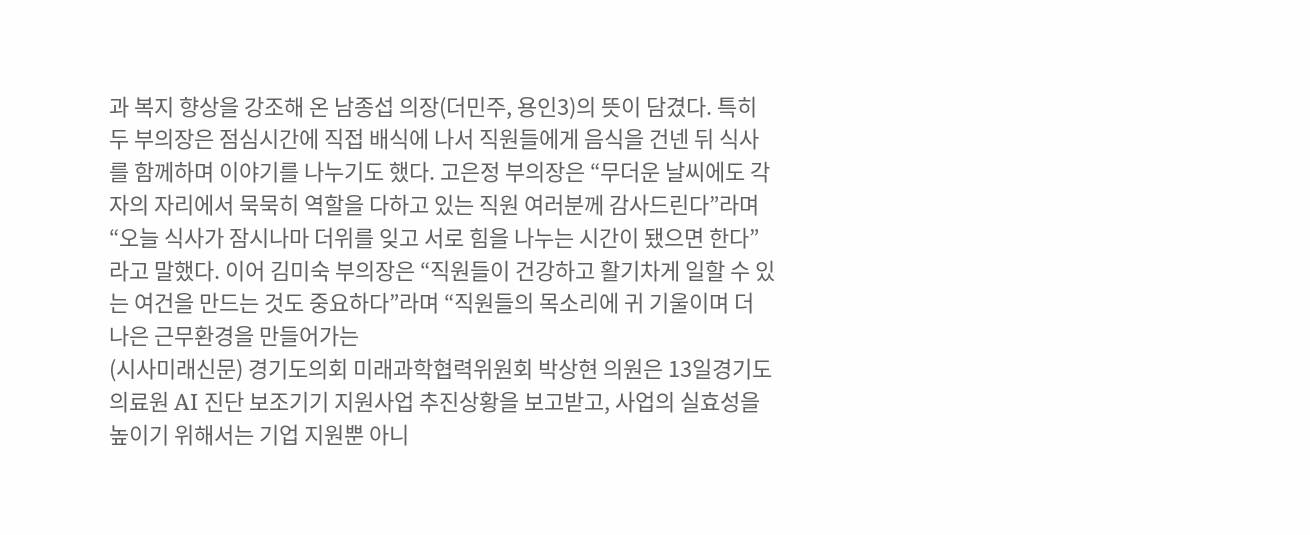과 복지 향상을 강조해 온 남종섭 의장(더민주, 용인3)의 뜻이 담겼다. 특히 두 부의장은 점심시간에 직접 배식에 나서 직원들에게 음식을 건넨 뒤 식사를 함께하며 이야기를 나누기도 했다. 고은정 부의장은 “무더운 날씨에도 각자의 자리에서 묵묵히 역할을 다하고 있는 직원 여러분께 감사드린다”라며 “오늘 식사가 잠시나마 더위를 잊고 서로 힘을 나누는 시간이 됐으면 한다”라고 말했다. 이어 김미숙 부의장은 “직원들이 건강하고 활기차게 일할 수 있는 여건을 만드는 것도 중요하다”라며 “직원들의 목소리에 귀 기울이며 더 나은 근무환경을 만들어가는
(시사미래신문) 경기도의회 미래과학협력위원회 박상현 의원은 13일경기도의료원 AI 진단 보조기기 지원사업 추진상황을 보고받고, 사업의 실효성을 높이기 위해서는 기업 지원뿐 아니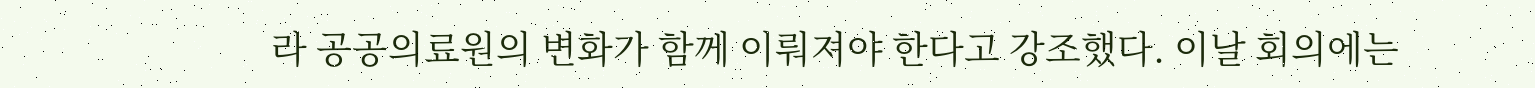라 공공의료원의 변화가 함께 이뤄져야 한다고 강조했다. 이날 회의에는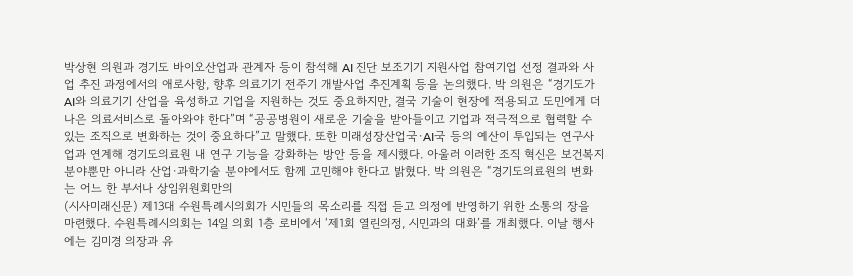박상현 의원과 경기도 바이오산업과 관계자 등이 참석해 AI 진단 보조기기 지원사업 참여기업 선정 결과와 사업 추진 과정에서의 애로사항, 향후 의료기기 전주기 개발사업 추진계획 등을 논의했다. 박 의원은 “경기도가 AI와 의료기기 산업을 육성하고 기업을 지원하는 것도 중요하지만, 결국 기술이 현장에 적용되고 도민에게 더 나은 의료서비스로 돌아와야 한다”며 “공공병원이 새로운 기술을 받아들이고 기업과 적극적으로 협력할 수 있는 조직으로 변화하는 것이 중요하다”고 말했다. 또한 미래성장산업국·AI국 등의 예산이 투입되는 연구사업과 연계해 경기도의료원 내 연구 기능을 강화하는 방안 등을 제시했다. 아울러 이러한 조직 혁신은 보건복지 분야뿐만 아니라 산업·과학기술 분야에서도 함께 고민해야 한다고 밝혔다. 박 의원은 “경기도의료원의 변화는 어느 한 부서나 상임위원회만의
(시사미래신문) 제13대 수원특례시의회가 시민들의 목소리를 직접 듣고 의정에 반영하기 위한 소통의 장을 마련했다. 수원특례시의회는 14일 의회 1층 로비에서 ‘제1회 열린의정, 시민과의 대화’를 개최했다. 이날 행사에는 김미경 의장과 유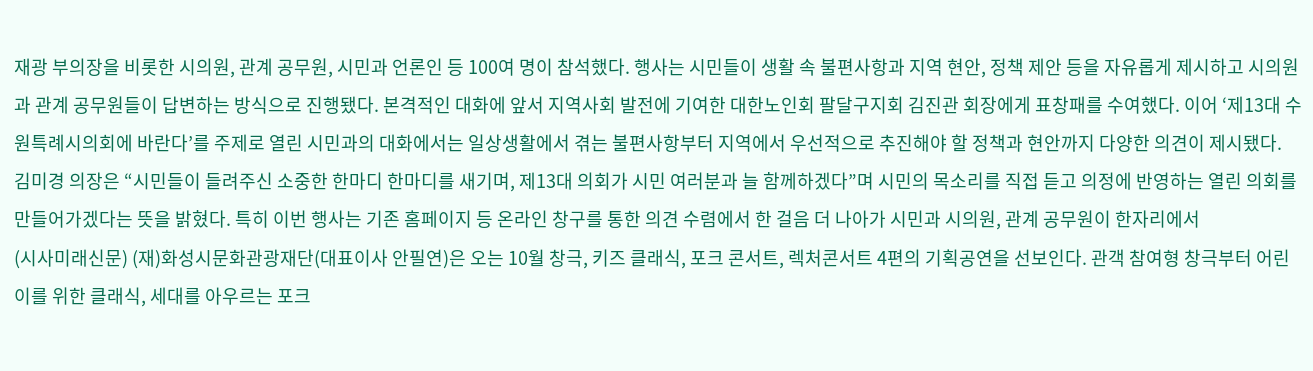재광 부의장을 비롯한 시의원, 관계 공무원, 시민과 언론인 등 100여 명이 참석했다. 행사는 시민들이 생활 속 불편사항과 지역 현안, 정책 제안 등을 자유롭게 제시하고 시의원과 관계 공무원들이 답변하는 방식으로 진행됐다. 본격적인 대화에 앞서 지역사회 발전에 기여한 대한노인회 팔달구지회 김진관 회장에게 표창패를 수여했다. 이어 ‘제13대 수원특례시의회에 바란다’를 주제로 열린 시민과의 대화에서는 일상생활에서 겪는 불편사항부터 지역에서 우선적으로 추진해야 할 정책과 현안까지 다양한 의견이 제시됐다. 김미경 의장은 “시민들이 들려주신 소중한 한마디 한마디를 새기며, 제13대 의회가 시민 여러분과 늘 함께하겠다”며 시민의 목소리를 직접 듣고 의정에 반영하는 열린 의회를 만들어가겠다는 뜻을 밝혔다. 특히 이번 행사는 기존 홈페이지 등 온라인 창구를 통한 의견 수렴에서 한 걸음 더 나아가 시민과 시의원, 관계 공무원이 한자리에서
(시사미래신문) (재)화성시문화관광재단(대표이사 안필연)은 오는 10월 창극, 키즈 클래식, 포크 콘서트, 렉처콘서트 4편의 기획공연을 선보인다. 관객 참여형 창극부터 어린이를 위한 클래식, 세대를 아우르는 포크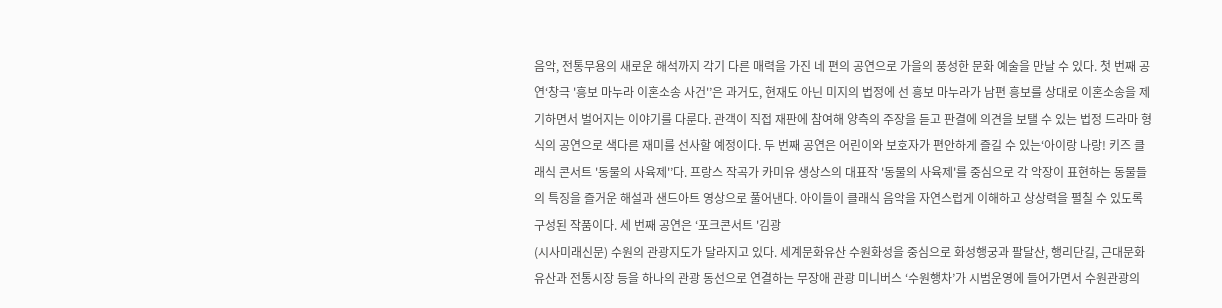음악, 전통무용의 새로운 해석까지 각기 다른 매력을 가진 네 편의 공연으로 가을의 풍성한 문화 예술을 만날 수 있다. 첫 번째 공연‘창극 '흥보 마누라 이혼소송 사건'’은 과거도, 현재도 아닌 미지의 법정에 선 흥보 마누라가 남편 흥보를 상대로 이혼소송을 제기하면서 벌어지는 이야기를 다룬다. 관객이 직접 재판에 참여해 양측의 주장을 듣고 판결에 의견을 보탤 수 있는 법정 드라마 형식의 공연으로 색다른 재미를 선사할 예정이다. 두 번째 공연은 어린이와 보호자가 편안하게 즐길 수 있는‘아이랑 나랑! 키즈 클래식 콘서트 '동물의 사육제'’다. 프랑스 작곡가 카미유 생상스의 대표작 '동물의 사육제'를 중심으로 각 악장이 표현하는 동물들의 특징을 즐거운 해설과 샌드아트 영상으로 풀어낸다. 아이들이 클래식 음악을 자연스럽게 이해하고 상상력을 펼칠 수 있도록 구성된 작품이다. 세 번째 공연은 ‘포크콘서트 '김광
(시사미래신문) 수원의 관광지도가 달라지고 있다. 세계문화유산 수원화성을 중심으로 화성행궁과 팔달산, 행리단길, 근대문화유산과 전통시장 등을 하나의 관광 동선으로 연결하는 무장애 관광 미니버스 ‘수원행차’가 시범운영에 들어가면서 수원관광의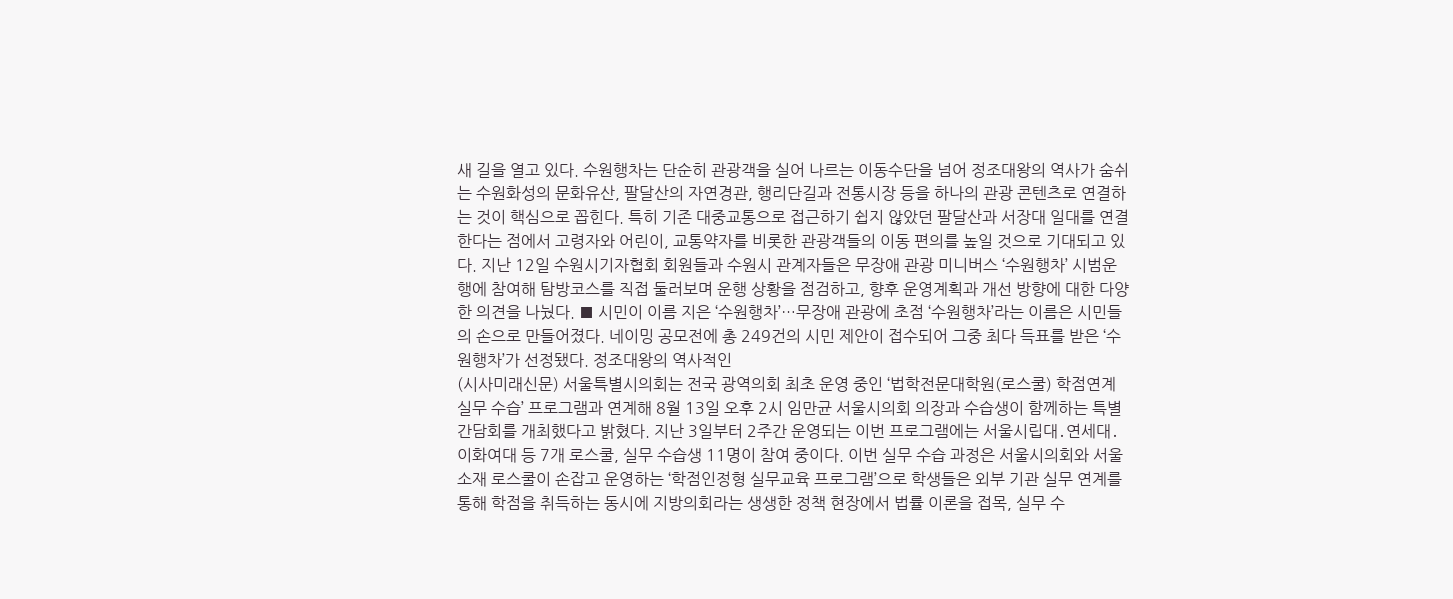새 길을 열고 있다. 수원행차는 단순히 관광객을 실어 나르는 이동수단을 넘어 정조대왕의 역사가 숨쉬는 수원화성의 문화유산, 팔달산의 자연경관, 행리단길과 전통시장 등을 하나의 관광 콘텐츠로 연결하는 것이 핵심으로 꼽힌다. 특히 기존 대중교통으로 접근하기 쉽지 않았던 팔달산과 서장대 일대를 연결한다는 점에서 고령자와 어린이, 교통약자를 비롯한 관광객들의 이동 편의를 높일 것으로 기대되고 있다. 지난 12일 수원시기자협회 회원들과 수원시 관계자들은 무장애 관광 미니버스 ‘수원행차’ 시범운행에 참여해 탐방코스를 직접 둘러보며 운행 상황을 점검하고, 향후 운영계획과 개선 방향에 대한 다양한 의견을 나눴다. ■ 시민이 이름 지은 ‘수원행차’…무장애 관광에 초점 ‘수원행차’라는 이름은 시민들의 손으로 만들어졌다. 네이밍 공모전에 총 249건의 시민 제안이 접수되어 그중 최다 득표를 받은 ‘수원행차’가 선정됐다. 정조대왕의 역사적인
(시사미래신문) 서울특별시의회는 전국 광역의회 최초 운영 중인 ‘법학전문대학원(로스쿨) 학점연계 실무 수습’ 프로그램과 연계해 8월 13일 오후 2시 임만균 서울시의회 의장과 수습생이 함께하는 특별 간담회를 개최했다고 밝혔다. 지난 3일부터 2주간 운영되는 이번 프로그램에는 서울시립대․연세대․이화여대 등 7개 로스쿨, 실무 수습생 11명이 참여 중이다. 이번 실무 수습 과정은 서울시의회와 서울 소재 로스쿨이 손잡고 운영하는 ‘학점인정형 실무교육 프로그램’으로 학생들은 외부 기관 실무 연계를 통해 학점을 취득하는 동시에 지방의회라는 생생한 정책 현장에서 법률 이론을 접목, 실무 수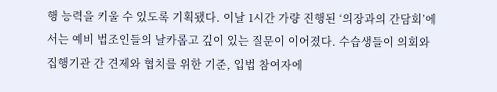행 능력을 키울 수 있도록 기획됐다. 이날 1시간 가량 진행된 ‘의장과의 간담회’에서는 예비 법조인들의 날카롭고 깊이 있는 질문이 이어졌다. 수습생들이 의회와 집행기관 간 견제와 협치를 위한 기준, 입법 참여자에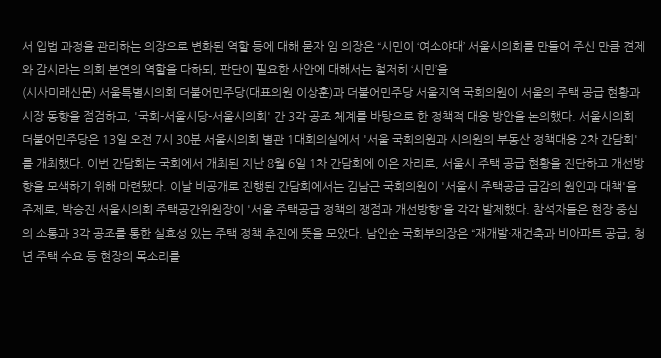서 입법 과정을 관리하는 의장으로 변화된 역할 등에 대해 묻자 임 의장은 “시민이 ‘여소야대’ 서울시의회를 만들어 주신 만큼 견제와 감시라는 의회 본연의 역할을 다하되, 판단이 필요한 사안에 대해서는 철저히 ‘시민’을
(시사미래신문) 서울특별시의회 더불어민주당(대표의원 이상훈)과 더불어민주당 서울지역 국회의원이 서울의 주택 공급 현황과 시장 동향을 점검하고, '국회-서울시당-서울시의회' 간 3각 공조 체계를 바탕으로 한 정책적 대응 방안을 논의했다. 서울시의회 더불어민주당은 13일 오전 7시 30분 서울시의회 별관 1대회의실에서 '서울 국회의원과 시의원의 부동산 정책대응 2차 간담회'를 개최했다. 이번 간담회는 국회에서 개최된 지난 8월 6일 1차 간담회에 이은 자리로, 서울시 주택 공급 현황을 진단하고 개선방향을 모색하기 위해 마련됐다. 이날 비공개로 진행된 간담회에서는 김남근 국회의원이 '서울시 주택공급 급감의 원인과 대책'을 주제로, 박승진 서울시의회 주택공간위원장이 '서울 주택공급 정책의 쟁점과 개선방향'을 각각 발제했다. 참석자들은 현장 중심의 소통과 3각 공조를 통한 실효성 있는 주택 정책 추진에 뜻을 모았다. 남인순 국회부의장은 “재개발·재건축과 비아파트 공급, 청년 주택 수요 등 현장의 목소리를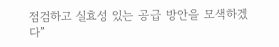점검하고 실효성 있는 공급 방안을 모색하겠다”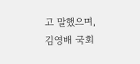고 말했으며, 김영배 국회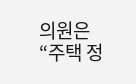의원은 “주택 정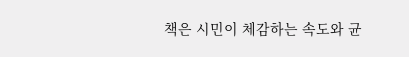책은 시민이 체감하는 속도와 균